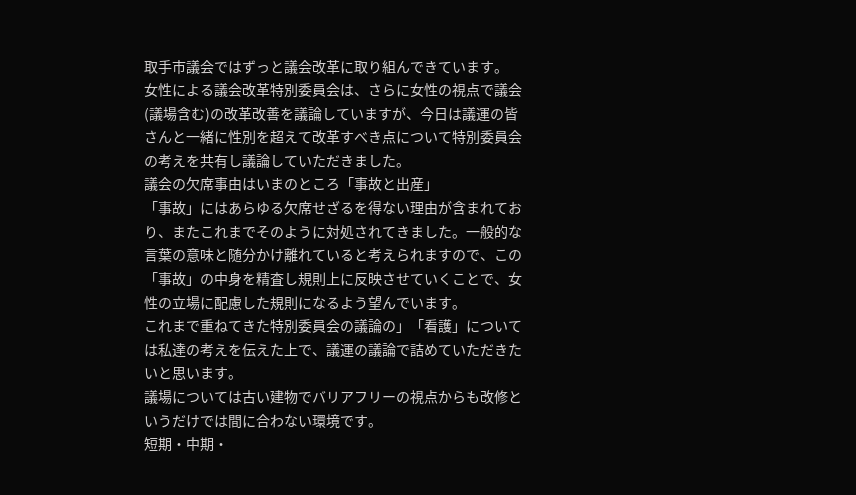取手市議会ではずっと議会改革に取り組んできています。
女性による議会改革特別委員会は、さらに女性の視点で議会(議場含む)の改革改善を議論していますが、今日は議運の皆さんと一緒に性別を超えて改革すべき点について特別委員会の考えを共有し議論していただきました。
議会の欠席事由はいまのところ「事故と出産」
「事故」にはあらゆる欠席せざるを得ない理由が含まれており、またこれまでそのように対処されてきました。一般的な言葉の意味と随分かけ離れていると考えられますので、この「事故」の中身を精査し規則上に反映させていくことで、女性の立場に配慮した規則になるよう望んでいます。
これまで重ねてきた特別委員会の議論の」「看護」については私達の考えを伝えた上で、議運の議論で詰めていただきたいと思います。
議場については古い建物でバリアフリーの視点からも改修というだけでは間に合わない環境です。
短期・中期・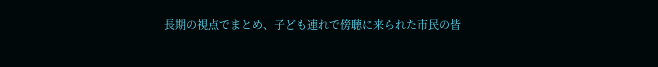長期の視点でまとめ、子ども連れで傍聴に来られた市民の皆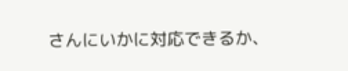さんにいかに対応できるか、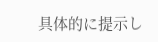具体的に提示し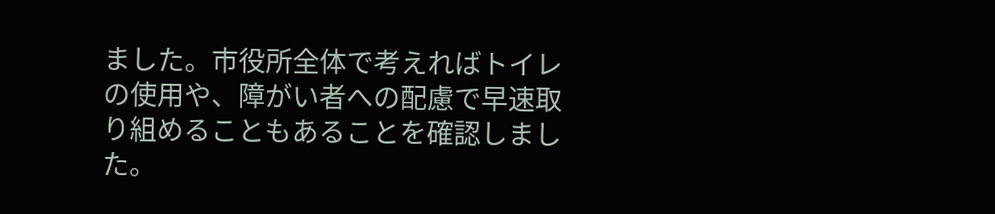ました。市役所全体で考えればトイレの使用や、障がい者への配慮で早速取り組めることもあることを確認しました。